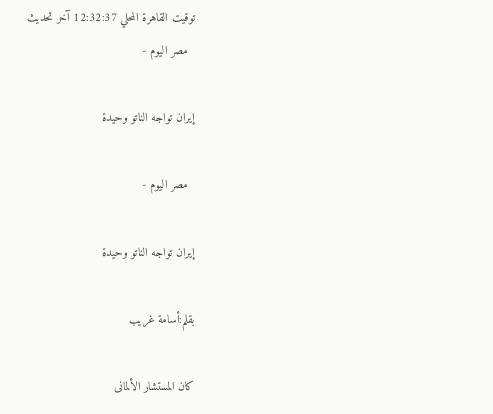توقيت القاهرة المحلي 12:32:37 آخر تحديث
  مصر اليوم -

إيران تواجه الناتو وحيدة

  مصر اليوم -

إيران تواجه الناتو وحيدة

بقلم:أسامة غريب

كان المستشار الألمانى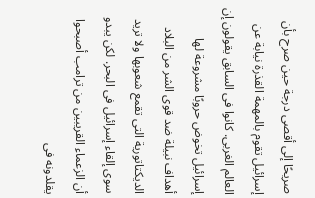صريحًا إلى أقصى درجة حين صرح بأن إسرائيل تقوم بالمهمة القذرة نيابة عن العالم الغربى. كانوا فى السابق يقولون إن إسرائيل تخوض حروبًا مشروعة لها أهداف نبيلة ضد قوى الشر من البلاد الديكتاتورية التى تقمع شعوبها ولا تريد سوى إلقاء إسرائيل فى البحر. لكن يبدو أن الزعماء القريبين من ترامب أصبحوا يقلدونه فى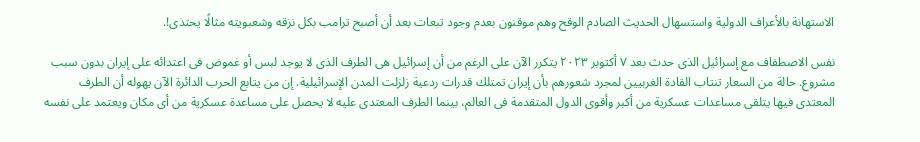الاستهانة بالأعراف الدولية واستسهال الحديث الصادم الوقح وهم موقنون بعدم وجود تبعات بعد أن أصبح ترامب بكل نزقه وشعبويته مثالًا يحتذى!.

نفس الاصطفاف مع إسرائيل الذى حدث بعد ٧ أكتوبر ٢٠٢٣ يتكرر الآن على الرغم من أن إسرائيل هى الطرف الذى لا يوجد لبس أو غموض فى اعتدائه على إيران بدون سبب مشروع. حالة من السعار تنتاب القادة الغربيين لمجرد شعورهم بأن إيران تمتلك قدرات ردعية زلزلت المدن الإسرائيلية. إن من يتابع الحرب الدائرة الآن يهوله أن الطرف المعتدى فيها يتلقى مساعدات عسكرية من أكبر وأقوى الدول المتقدمة فى العالم، بينما الطرف المعتدى عليه لا يحصل على مساعدة عسكرية من أى مكان ويعتمد على نفسه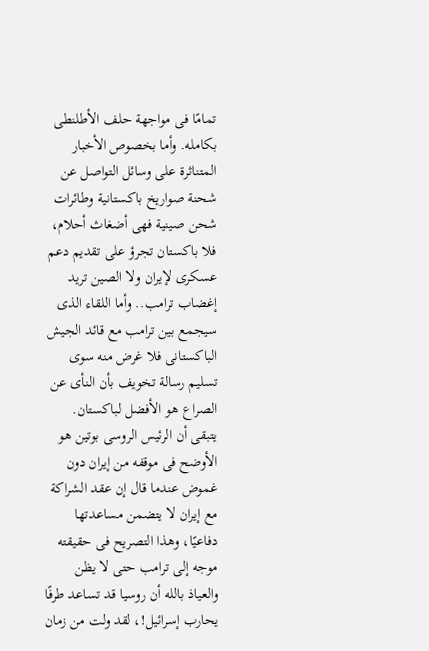تمامًا فى مواجهة حلف الأطلنطى بكامله. وأما بخصوص الأخبار المتناثرة على وسائل التواصل عن شحنة صواريخ باكستانية وطائرات شحن صينية فهى أضغاث أحلام، فلا باكستان تجرؤ على تقديم دعم عسكرى لإيران ولا الصين تريد إغضاب ترامب.. وأما اللقاء الذى سيجمع بين ترامب مع قائد الجيش الباكستانى فلا غرض منه سوى تسليم رسالة تخويف بأن النأى عن الصراع هو الأفضل لباكستان. يتبقى أن الرئيس الروسى بوتين هو الأوضح فى موقفه من إيران دون غموض عندما قال إن عقد الشراكة مع إيران لا يتضمن مساعدتها دفاعيًا، وهذا التصريح فى حقيقته موجه إلى ترامب حتى لا يظن والعياذ بالله أن روسيا قد تساعد طرفًا يحارب إسرائيل!، لقد ولت من زمان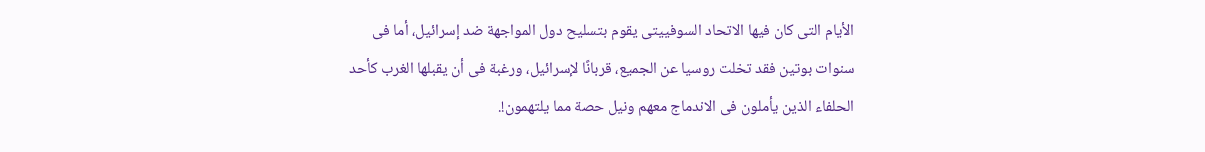الأيام التى كان فيها الاتحاد السوفييتى يقوم بتسليح دول المواجهة ضد إسرائيل، أما فى سنوات بوتين فقد تخلت روسيا عن الجميع، قربانًا لإسرائيل، ورغبة فى أن يقبلها الغرب كأحد الحلفاء الذين يأملون فى الاندماج معهم ونيل حصة مما يلتهمون!.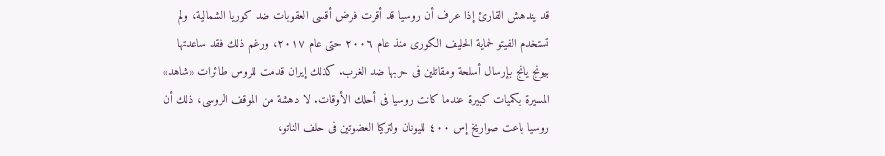قد يندهش القارئ إذا عرف أن روسيا قد أقرت فرض أقسى العقوبات ضد كوريا الشمالية، ولم تستخدم الفيتو لحماية الحليف الكورى منذ عام ٢٠٠٦ حتى عام ٢٠١٧، ورغم ذلك فقد ساعدتها بيونج يانج بإرسال أسلحة ومقاتلين فى حربها ضد الغرب. كذلك إيران قدمت للروس طائرات «شاهد» المسيرة بكميات كبيرة عندما كانت روسيا فى أحلك الأوقات. لا دهشة من الموقف الروسى، ذلك أن روسيا باعت صواريخ إس ٤٠٠ لليونان ولتركيا العضوتين فى حلف الناتو،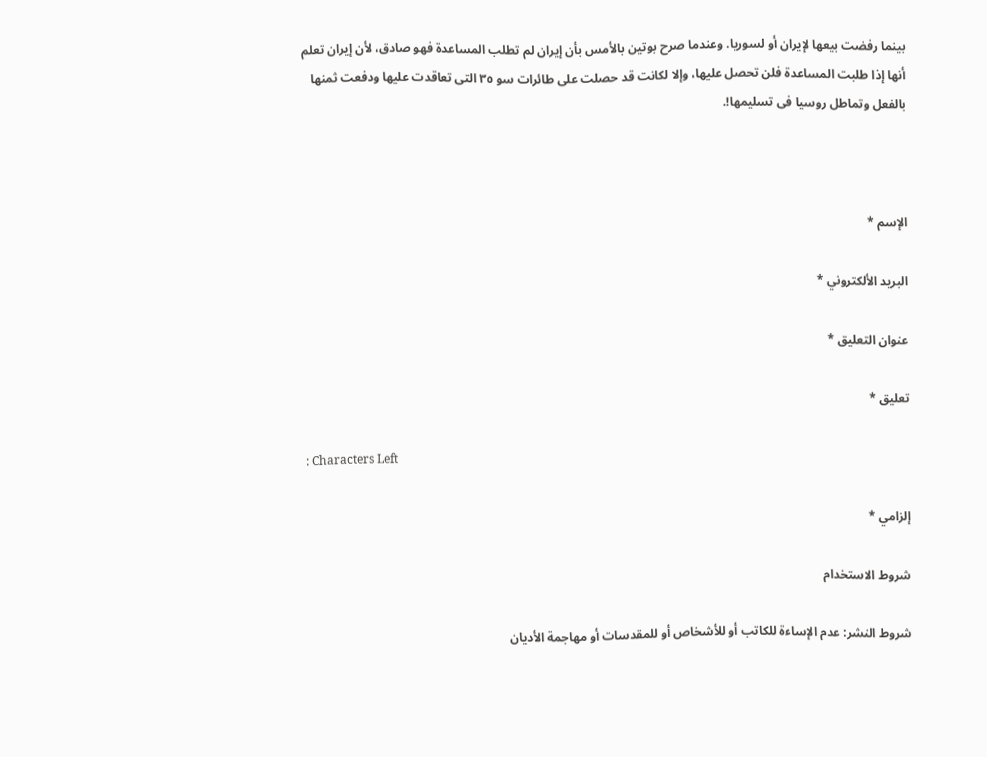بينما رفضت بيعها لإيران أو لسوريا. وعندما صرح بوتين بالأمس بأن إيران لم تطلب المساعدة فهو صادق، لأن إيران تعلم أنها إذا طلبت المساعدة فلن تحصل عليها، وإلا لكانت قد حصلت على طائرات سو ٣٥ التى تعاقدت عليها ودفعت ثمنها بالفعل وتماطل روسيا فى تسليمها!.



الإسم *

البريد الألكتروني *

عنوان التعليق *

تعليق *

: Characters Left

إلزامي *

شروط الاستخدام

شروط النشر: عدم الإساءة للكاتب أو للأشخاص أو للمقدسات أو مهاجمة الأديان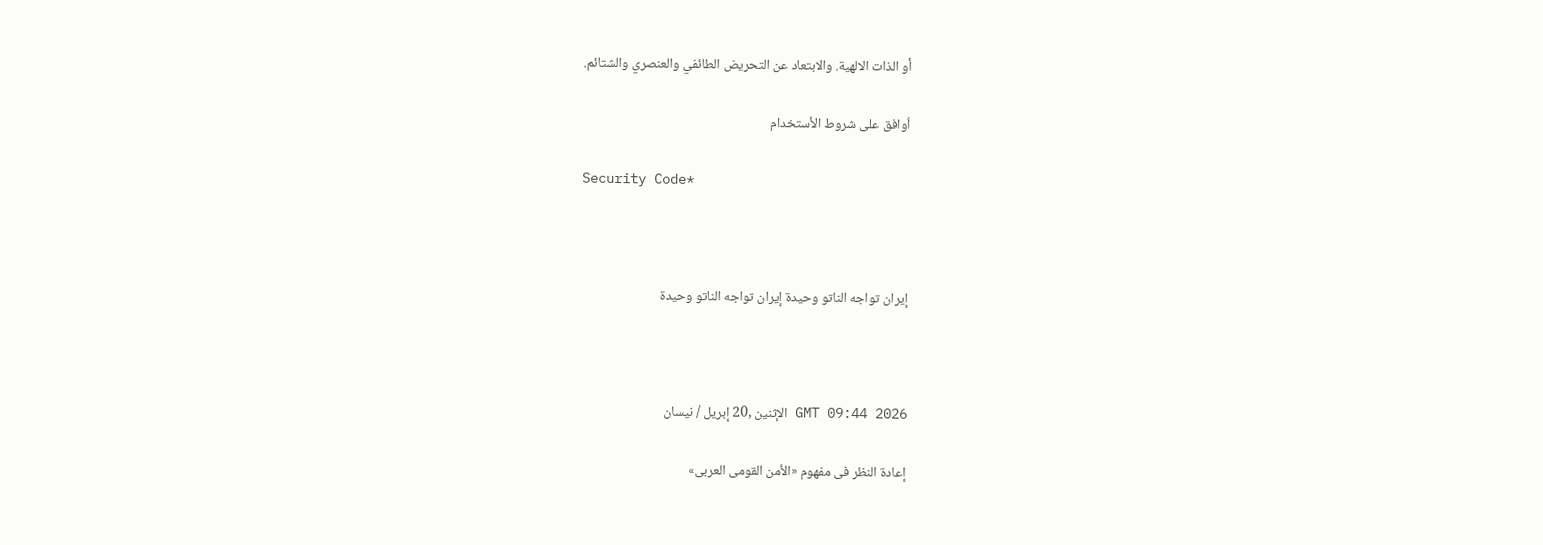أو الذات الالهية. والابتعاد عن التحريض الطائفي والعنصري والشتائم.

اُوافق على شروط الأستخدام

Security Code*



إيران تواجه الناتو وحيدة إيران تواجه الناتو وحيدة



GMT 09:44 2026 الإثنين ,20 إبريل / نيسان

إعادة النظر فى مفهوم «الأمن القومى العربى»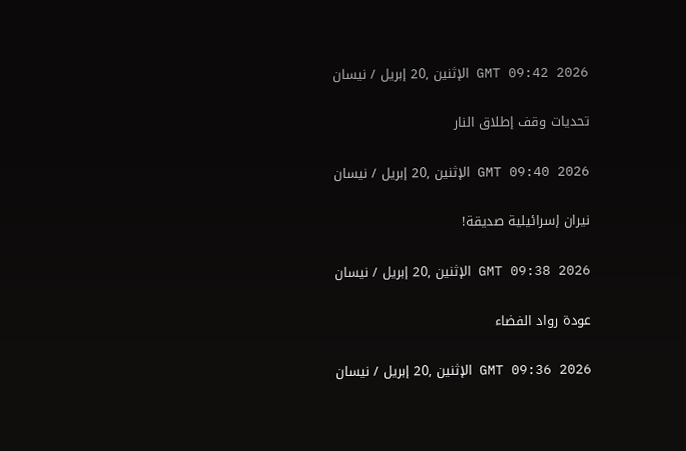GMT 09:42 2026 الإثنين ,20 إبريل / نيسان

تحديات وقف إطلاق النار

GMT 09:40 2026 الإثنين ,20 إبريل / نيسان

نيران إسرائيلية صديقة!

GMT 09:38 2026 الإثنين ,20 إبريل / نيسان

عودة رواد الفضاء

GMT 09:36 2026 الإثنين ,20 إبريل / نيسان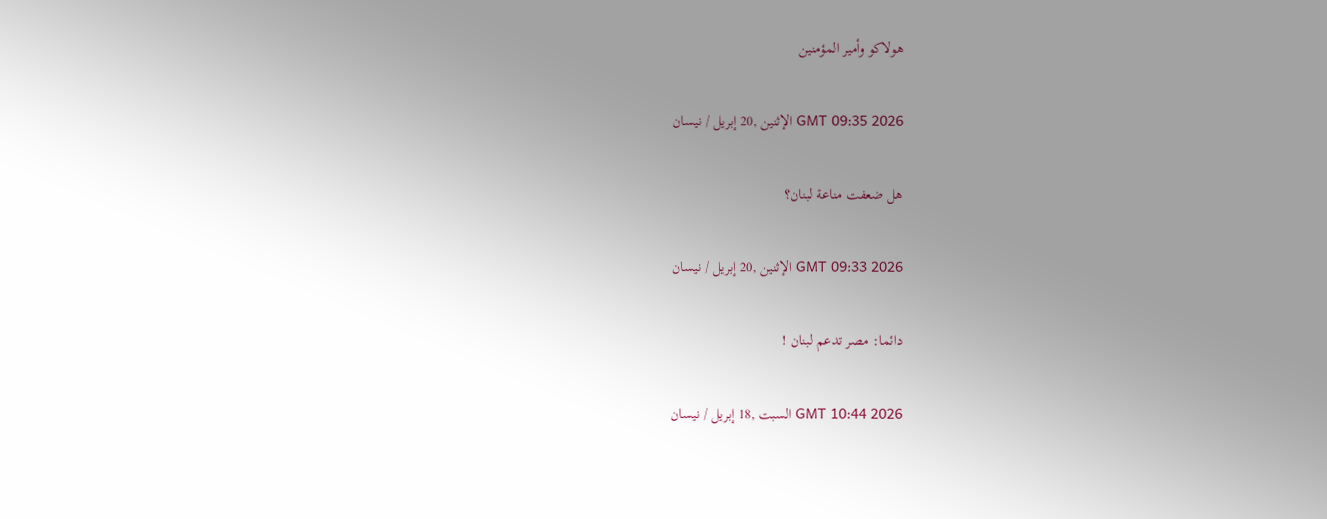هولاكو وأمير المؤمنين

GMT 09:35 2026 الإثنين ,20 إبريل / نيسان

هل ضعفت مناعة لبنان؟

GMT 09:33 2026 الإثنين ,20 إبريل / نيسان

دائما: مصر تدعم لبنان !

GMT 10:44 2026 السبت ,18 إبريل / نيسان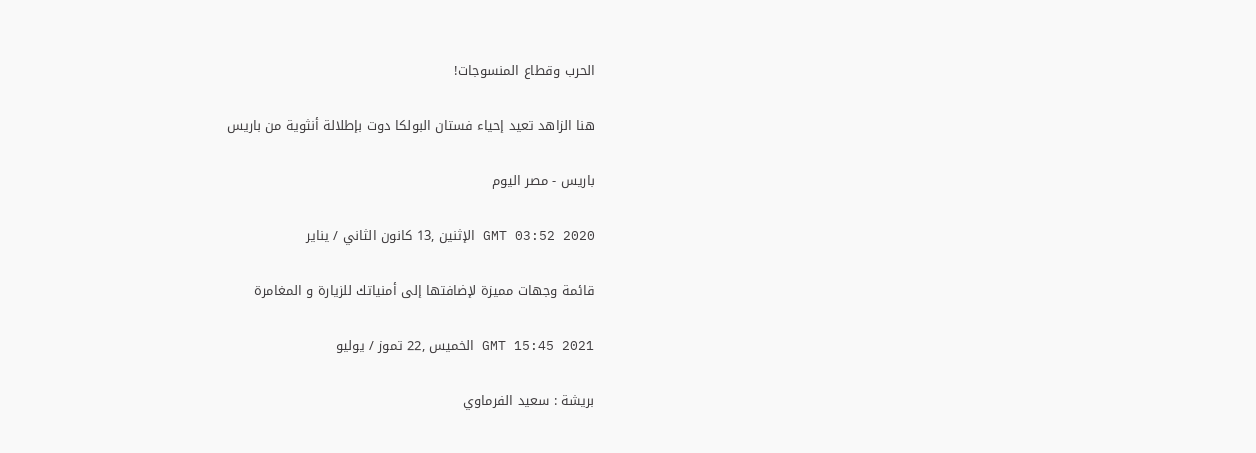الحرب وقطاع المنسوجات!

هنا الزاهد تعيد إحياء فستان البولكا دوت بإطلالة أنثوية من باريس

باريس - مصر اليوم

GMT 03:52 2020 الإثنين ,13 كانون الثاني / يناير

قائمة وجهات مميزة لإضافتها إلى أمنياتك للزيارة و المغامرة

GMT 15:45 2021 الخميس ,22 تموز / يوليو

بريشة : سعيد الفرماوي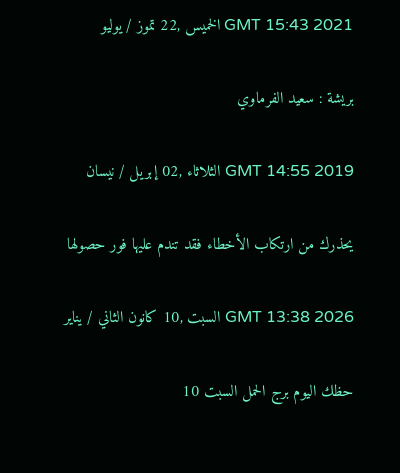GMT 15:43 2021 الخميس ,22 تموز / يوليو

بريشة : سعيد الفرماوي

GMT 14:55 2019 الثلاثاء ,02 إبريل / نيسان

يحذرك من ارتكاب الأخطاء فقد تندم عليها فور حصولها

GMT 13:38 2026 السبت ,10 كانون الثاني / يناير

حظك اليوم برج الحمل السبت 10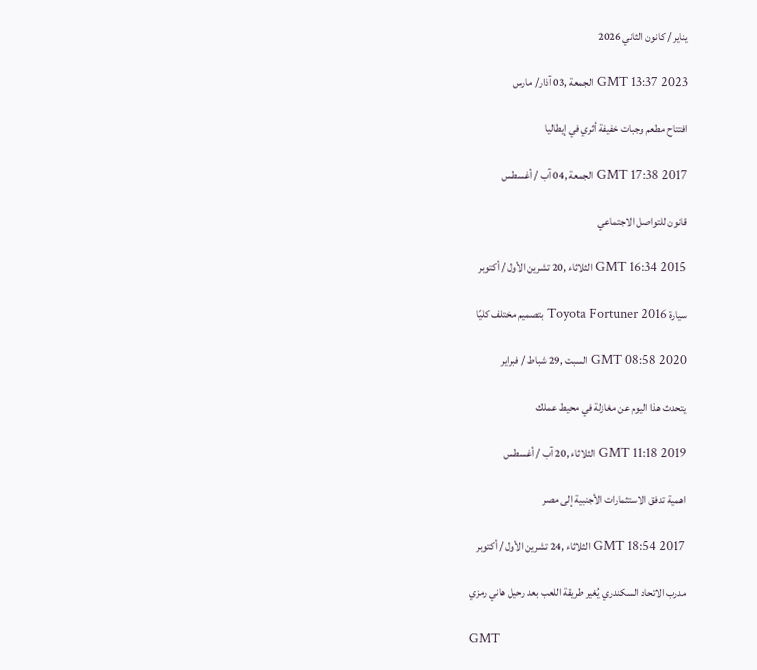يناير / كانون الثاني 2026

GMT 13:37 2023 الجمعة ,03 آذار/ مارس

افتتاح مطعم وجبات خفيفة أثري في إيطاليا

GMT 17:38 2017 الجمعة ,04 آب / أغسطس

قانون للتواصل الاجتماعي

GMT 16:34 2015 الثلاثاء ,20 تشرين الأول / أكتوبر

سيارة Toyota Fortuner 2016 بتصميم مختلف كليًا

GMT 08:58 2020 السبت ,29 شباط / فبراير

يتحدث هذا اليوم عن مغازلة في محيط عملك

GMT 11:18 2019 الثلاثاء ,20 آب / أغسطس

اهمية تدفق الاستثمارات الأجنبية إلى مصر

GMT 18:54 2017 الثلاثاء ,24 تشرين الأول / أكتوبر

مدرب الاتحاد السكندري يُغير طريقة اللعب بعد رحيل هاني رمزي

GMT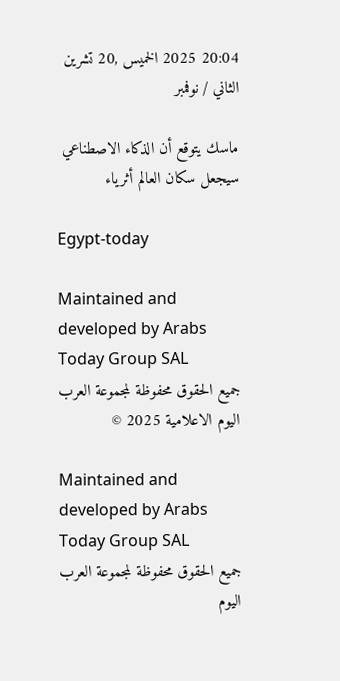20:04 2025 الخميس ,20 تشرين الثاني / نوفمبر

ماسك يتوقع أن الذكاء الاصطناعي سيجعل سكان العالم أثرياء

Egypt-today

Maintained and developed by Arabs Today Group SAL
جميع الحقوق محفوظة لمجموعة العرب اليوم الاعلامية 2025 ©

Maintained and developed by Arabs Today Group SAL
جميع الحقوق محفوظة لمجموعة العرب اليوم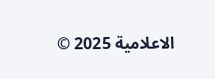الاعلامية 2025 ©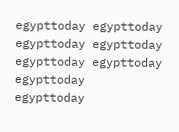egypttoday egypttoday egypttoday egypttoday
egypttoday egypttoday egypttoday
egypttoday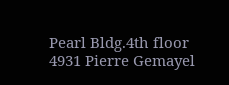Pearl Bldg.4th floor 4931 Pierre Gemayel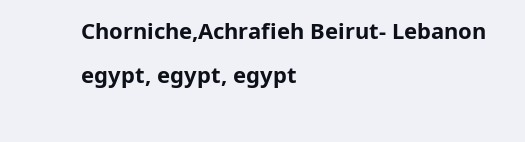Chorniche,Achrafieh Beirut- Lebanon
egypt, egypt, egypt